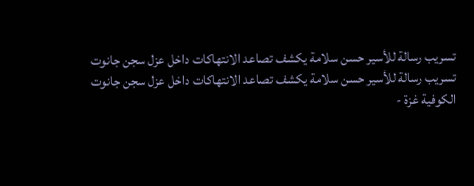تسريب رسالة للأسير حسن سلامة يكشف تصاعد الانتهاكات داخل عزل سجن جانوت
تسريب رسالة للأسير حسن سلامة يكشف تصاعد الانتهاكات داخل عزل سجن جانوت
الكوفية غزة -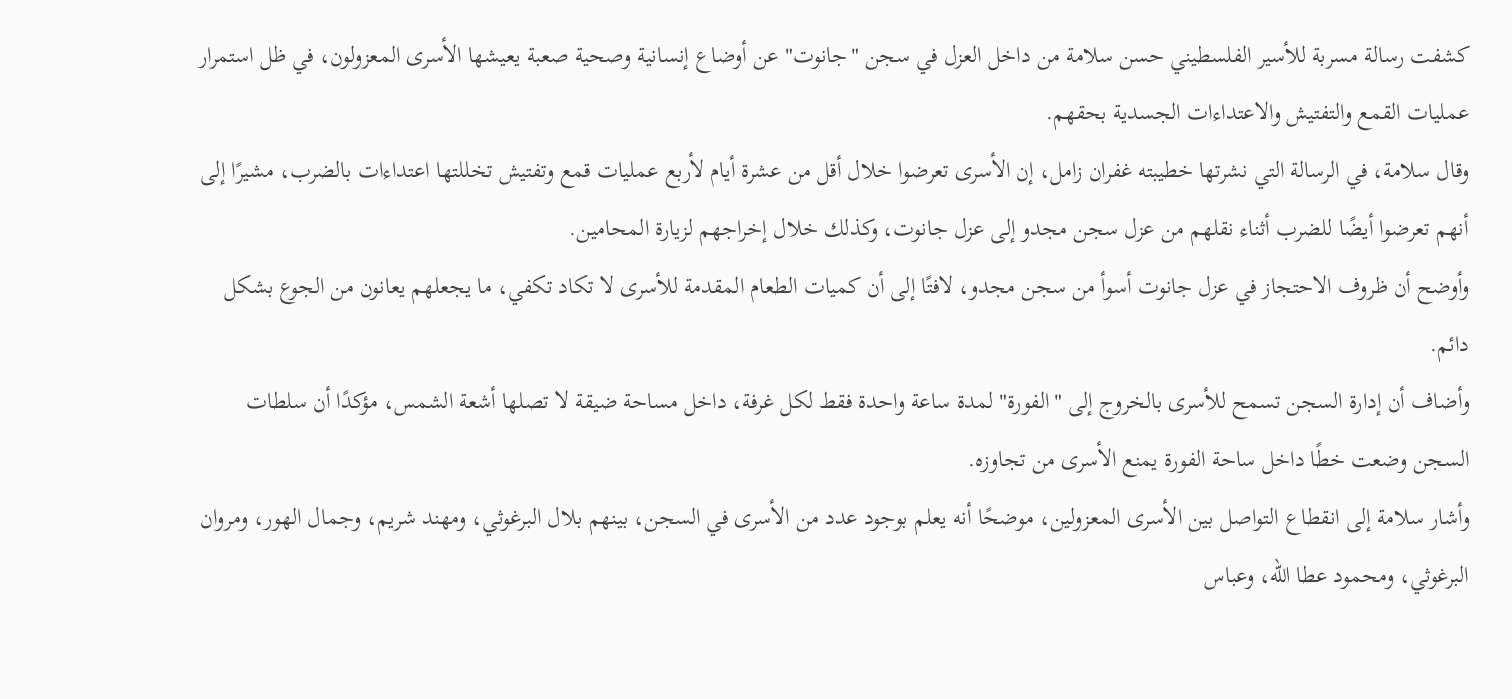كشفت رسالة مسربة للأسير الفلسطيني حسن سلامة من داخل العزل في سجن "جانوت" عن أوضاع إنسانية وصحية صعبة يعيشها الأسرى المعزولون، في ظل استمرار عمليات القمع والتفتيش والاعتداءات الجسدية بحقهم.
وقال سلامة، في الرسالة التي نشرتها خطيبته غفران زامل، إن الأسرى تعرضوا خلال أقل من عشرة أيام لأربع عمليات قمع وتفتيش تخللتها اعتداءات بالضرب، مشيرًا إلى أنهم تعرضوا أيضًا للضرب أثناء نقلهم من عزل سجن مجدو إلى عزل جانوت، وكذلك خلال إخراجهم لزيارة المحامين.
وأوضح أن ظروف الاحتجاز في عزل جانوت أسوأ من سجن مجدو، لافتًا إلى أن كميات الطعام المقدمة للأسرى لا تكاد تكفي، ما يجعلهم يعانون من الجوع بشكل دائم.
وأضاف أن إدارة السجن تسمح للأسرى بالخروج إلى "الفورة" لمدة ساعة واحدة فقط لكل غرفة، داخل مساحة ضيقة لا تصلها أشعة الشمس، مؤكدًا أن سلطات السجن وضعت خطًا داخل ساحة الفورة يمنع الأسرى من تجاوزه.
وأشار سلامة إلى انقطاع التواصل بين الأسرى المعزولين، موضحًا أنه يعلم بوجود عدد من الأسرى في السجن، بينهم بلال البرغوثي، ومهند شريم، وجمال الهور، ومروان البرغوثي، ومحمود عطا الله، وعباس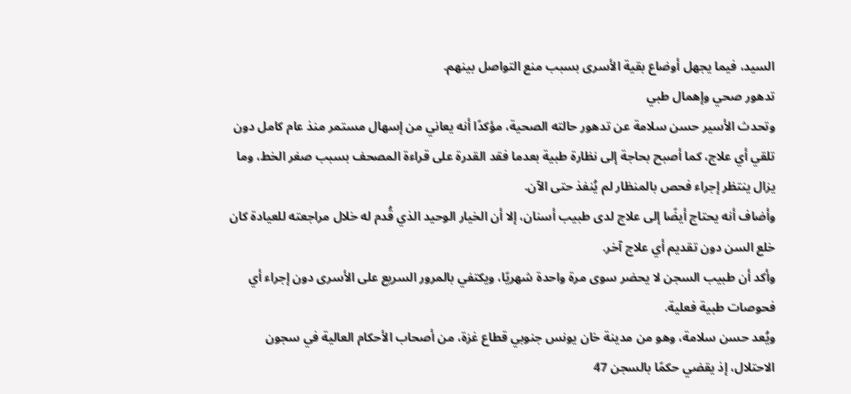السيد، فيما يجهل أوضاع بقية الأسرى بسبب منع التواصل بينهم.
تدهور صحي وإهمال طبي
وتحدث الأسير حسن سلامة عن تدهور حالته الصحية، مؤكدًا أنه يعاني من إسهال مستمر منذ عام كامل دون تلقي أي علاج، كما أصبح بحاجة إلى نظارة طبية بعدما فقد القدرة على قراءة المصحف بسبب صغر الخط، وما يزال ينتظر إجراء فحص بالمنظار لم يُنفذ حتى الآن.
وأضاف أنه يحتاج أيضًا إلى علاج لدى طبيب أسنان، إلا أن الخيار الوحيد الذي قُدم له خلال مراجعته للعيادة كان خلع السن دون تقديم أي علاج آخر.
وأكد أن طبيب السجن لا يحضر سوى مرة واحدة شهريًا، ويكتفي بالمرور السريع على الأسرى دون إجراء أي فحوصات طبية فعلية.
ويُعد حسن سلامة، وهو من مدينة خان يونس جنوبي قطاع غزة، من أصحاب الأحكام العالية في سجون الاحتلال، إذ يقضي حكمًا بالسجن 47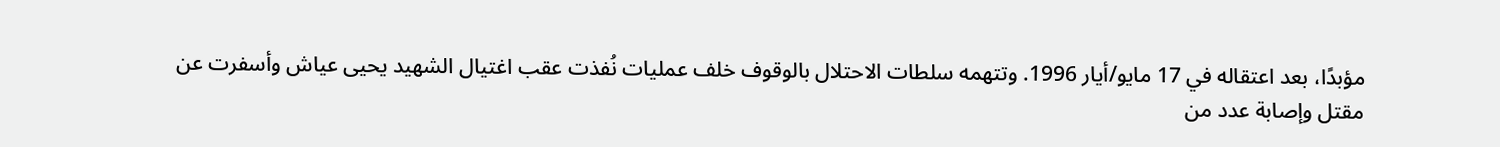مؤبدًا، بعد اعتقاله في 17 مايو/أيار 1996. وتتهمه سلطات الاحتلال بالوقوف خلف عمليات نُفذت عقب اغتيال الشهيد يحيى عياش وأسفرت عن مقتل وإصابة عدد من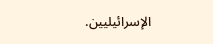الإسرائيليين.